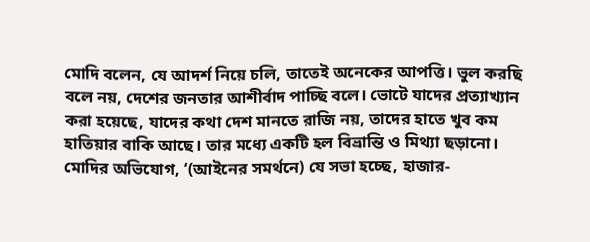মোদি বলেন, যে আদর্শ নিয়ে চলি, তাতেই অনেকের আপত্তি। ভুল করছি বলে নয়, দেশের জনতার আশীর্বাদ পাচ্ছি বলে। ভোটে যাদের প্রত্যাখ্যান করা হয়েছে, যাদের কথা দেশ মানতে রাজি নয়, তাদের হাতে খুব কম হাতিয়ার বাকি আছে। তার মধ্যে একটি হল বিভ্রান্তি ও মিথ্যা ছড়ানো।
মোদির অভিযোগ, ‘(আইনের সমর্থনে) যে সভা হচ্ছে, হাজার-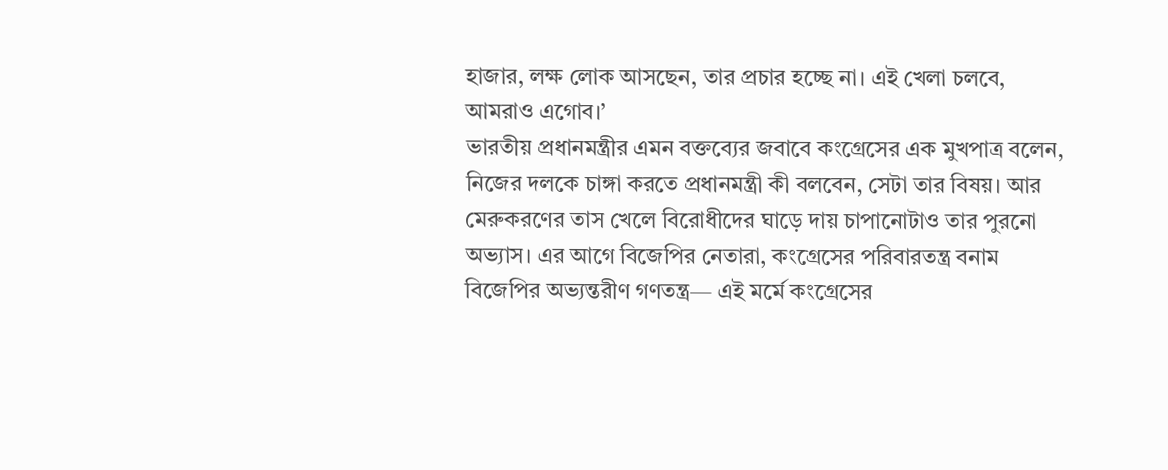হাজার, লক্ষ লোক আসছেন, তার প্রচার হচ্ছে না। এই খেলা চলবে, আমরাও এগোব।’
ভারতীয় প্রধানমন্ত্রীর এমন বক্তব্যের জবাবে কংগ্রেসের এক মুখপাত্র বলেন, নিজের দলকে চাঙ্গা করতে প্রধানমন্ত্রী কী বলবেন, সেটা তার বিষয়। আর মেরুকরণের তাস খেলে বিরোধীদের ঘাড়ে দায় চাপানোটাও তার পুরনো অভ্যাস। এর আগে বিজেপির নেতারা, কংগ্রেসের পরিবারতন্ত্র বনাম বিজেপির অভ্যন্তরীণ গণতন্ত্র— এই মর্মে কংগ্রেসের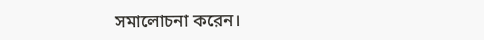সমালোচনা করেন।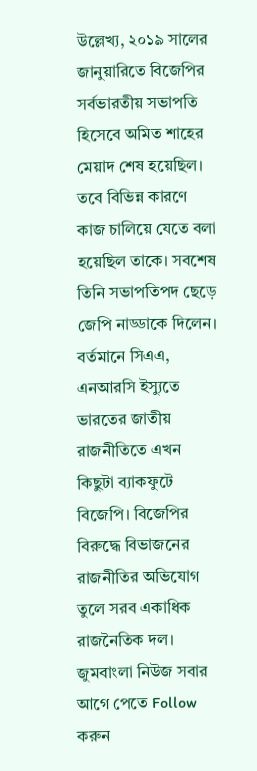উল্লেখ্য, ২০১৯ সালের জানুয়ারিতে বিজেপির সর্বভারতীয় সভাপতি হিসেবে অমিত শাহের মেয়াদ শেষ হয়েছিল। তবে বিভিন্ন কারণে কাজ চালিয়ে যেতে বলা হয়েছিল তাকে। সবশেষ তিনি সভাপতিপদ ছেড়ে জেপি নাড্ডাকে দিলেন। বর্তমানে সিএএ, এনআরসি ইস্যুতে ভারতের জাতীয় রাজনীতিতে এখন কিছুটা ব্যাকফুটে বিজেপি। বিজেপির বিরুদ্ধে বিভাজনের রাজনীতির অভিযোগ তুলে সরব একাধিক রাজনৈতিক দল।
জুমবাংলা নিউজ সবার আগে পেতে Follow করুন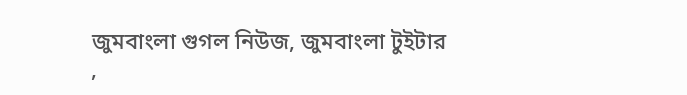জুমবাংলা গুগল নিউজ, জুমবাংলা টুইটার ,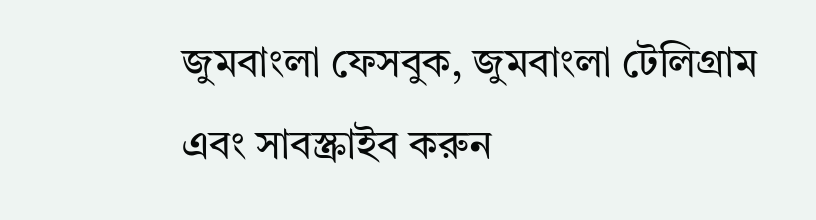জুমবাংলা ফেসবুক, জুমবাংলা টেলিগ্রাম এবং সাবস্ক্রাইব করুন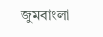জুমবাংলা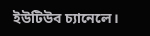ইউটিউব চ্যানেলে।